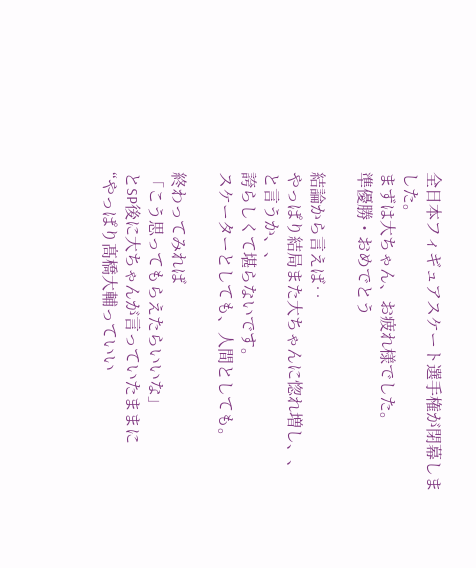全日本フィギュアスケート選手権が閉幕しました。
まずは大ちゃん、お疲れ様でした。
準優勝・おめでとう

結論から言えば‥
やっぱり結局また大ちゃんに惚れ増し、、
と言うか、、
誇らしくて堪らないです。
スケーターとしても、人間としても。

終わってみれば
「こう思ってもらえたらいいな」
とSP後に大ちゃんが言っていたままに
“やっぱり髙橋大輔っていい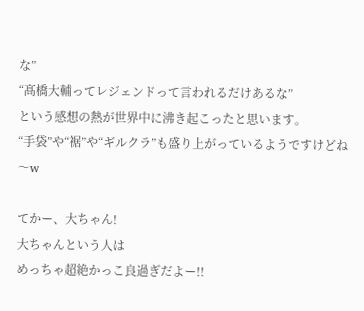な”
“髙橋大輔ってレジェンドって言われるだけあるな”
という感想の熱が世界中に沸き起こったと思います。
“手袋”や“裾”や“ギルクラ”も盛り上がっているようですけどね〜w

てかー、大ちゃん!
大ちゃんという人は
めっちゃ超絶かっこ良過ぎだよー!!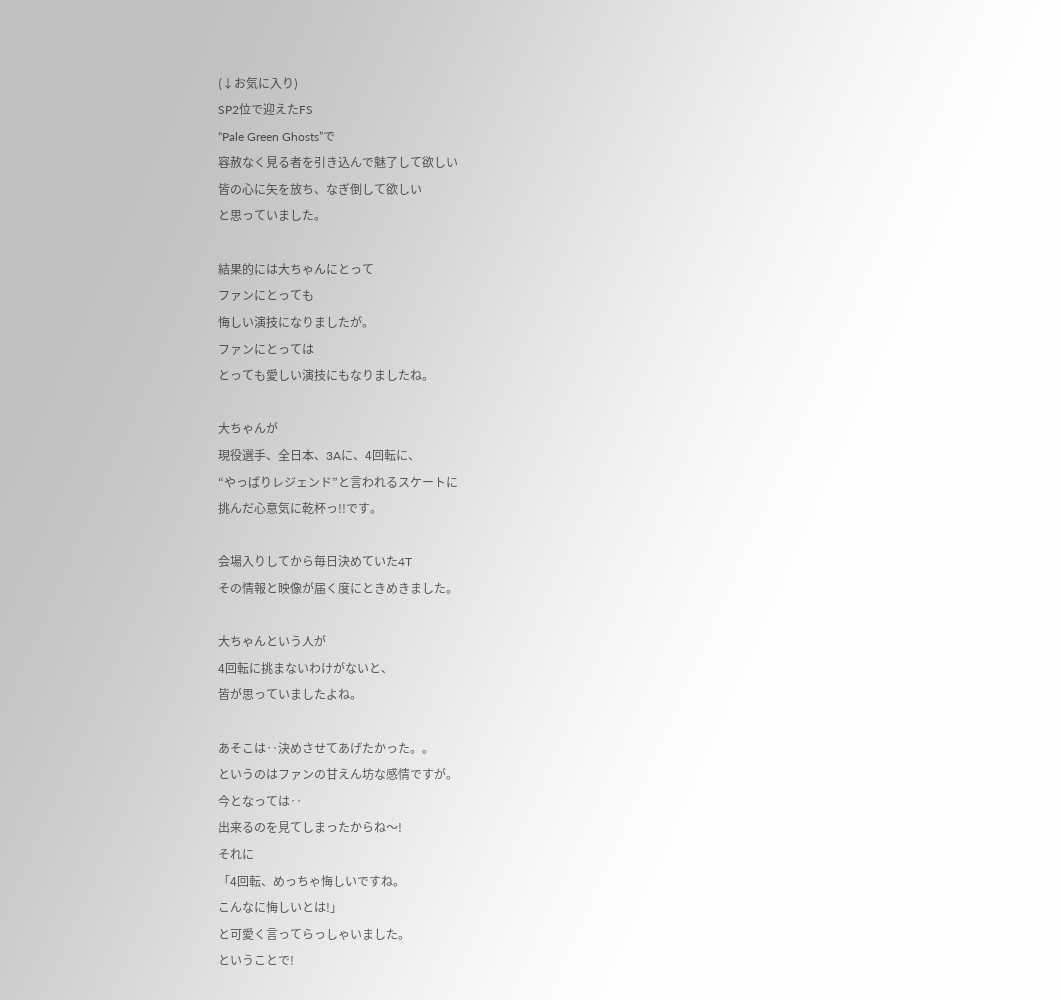(↓お気に入り)
SP2位で迎えたFS
“Pale Green Ghosts”で
容赦なく見る者を引き込んで魅了して欲しい
皆の心に矢を放ち、なぎ倒して欲しい
と思っていました。

結果的には大ちゃんにとって
ファンにとっても
悔しい演技になりましたが。
ファンにとっては
とっても愛しい演技にもなりましたね。

大ちゃんが
現役選手、全日本、3Aに、4回転に、
“やっぱりレジェンド”と言われるスケートに
挑んだ心意気に乾杯っ!!です。

会場入りしてから毎日決めていた4T
その情報と映像が届く度にときめきました。

大ちゃんという人が
4回転に挑まないわけがないと、
皆が思っていましたよね。

あそこは‥決めさせてあげたかった。。
というのはファンの甘えん坊な感情ですが。
今となっては‥
出来るのを見てしまったからね〜!
それに
「4回転、めっちゃ悔しいですね。
こんなに悔しいとは!」
と可愛く言ってらっしゃいました。
ということで!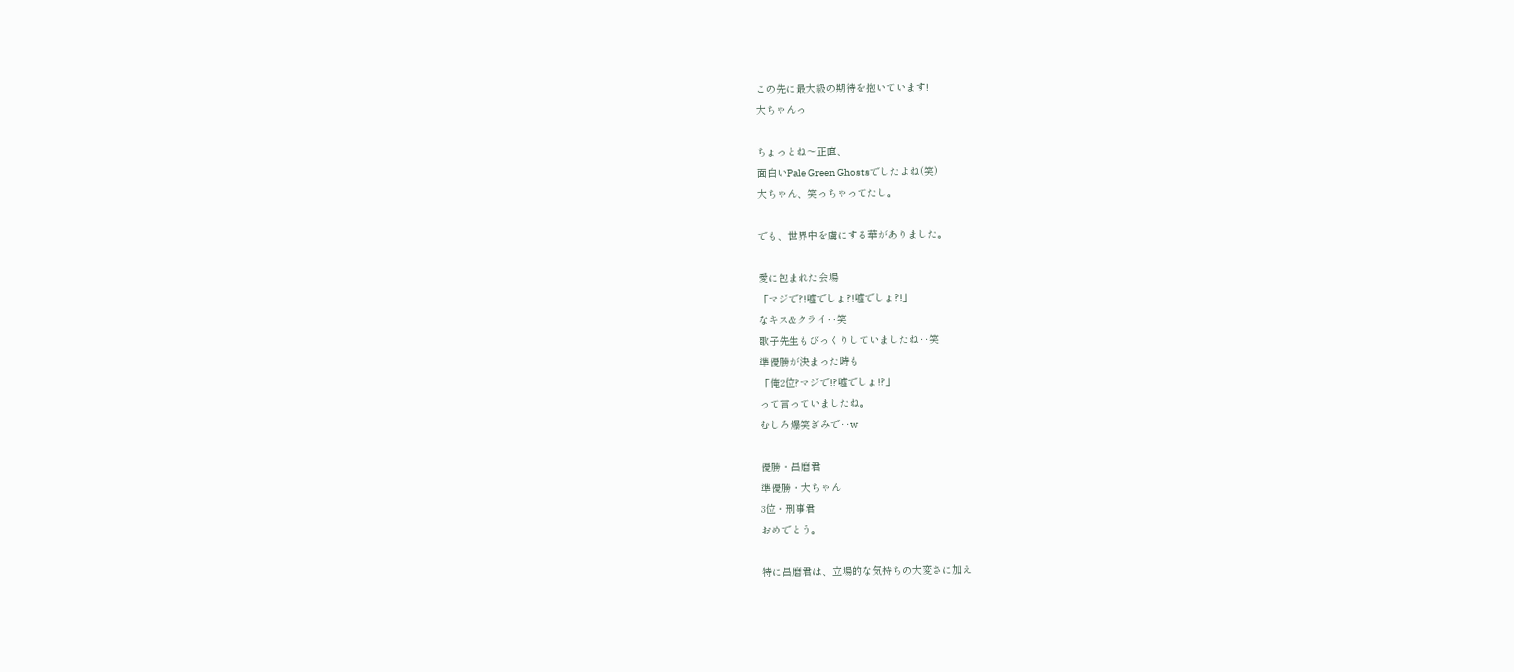この先に最大級の期待を抱いています!
大ちゃんっ

ちょっとね〜正直、
面白いPale Green Ghostsでしたよね(笑)
大ちゃん、笑っちゃってたし。

でも、世界中を虜にする華がありました。

愛に包まれた会場
「マジで?!嘘でしょ?!嘘でしょ?!」
なキス&クライ‥笑
歌子先生もびっくりしていましたね‥笑
準優勝が決まった時も
「俺2位?マジで!?嘘でしょ!?」
って言っていましたね。
むしろ爆笑ぎみで‥w

優勝・昌磨君
準優勝・大ちゃん
3位・刑事君
おめでとう。

特に昌磨君は、立場的な気持ちの大変さに加え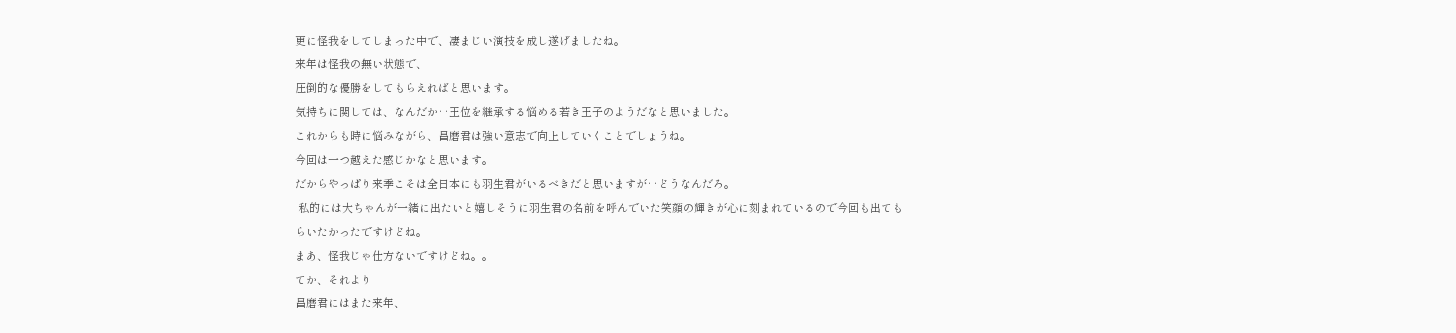更に怪我をしてしまった中で、凄まじい演技を成し遂げましたね。
来年は怪我の無い状態で、
圧倒的な優勝をしてもらえればと思います。
気持ちに関しては、なんだか‥王位を継承する悩める若き王子のようだなと思いました。
これからも時に悩みながら、昌磨君は強い意志で向上していくことでしょうね。
今回は一つ越えた感じかなと思います。
だからやっぱり来季こそは全日本にも羽生君がいるべきだと思いますが‥どうなんだろ。
 私的には大ちゃんが一緒に出たいと嬉しそうに羽生君の名前を呼んでいた笑顔の輝きが心に刻まれているので今回も出てもらいたかったですけどね。
まあ、怪我じゃ仕方ないですけどね。。
てか、それより
昌磨君にはまた来年、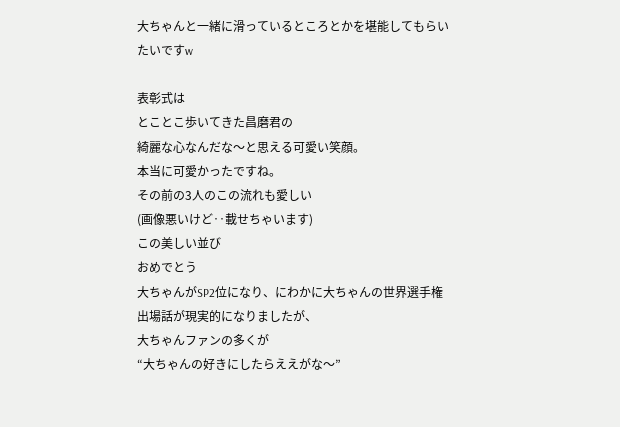大ちゃんと一緒に滑っているところとかを堪能してもらいたいですw

表彰式は
とことこ歩いてきた昌磨君の
綺麗な心なんだな〜と思える可愛い笑顔。
本当に可愛かったですね。
その前の3人のこの流れも愛しい
(画像悪いけど‥載せちゃいます)
この美しい並び
おめでとう
大ちゃんがSP2位になり、にわかに大ちゃんの世界選手権出場話が現実的になりましたが、
大ちゃんファンの多くが
“大ちゃんの好きにしたらええがな〜”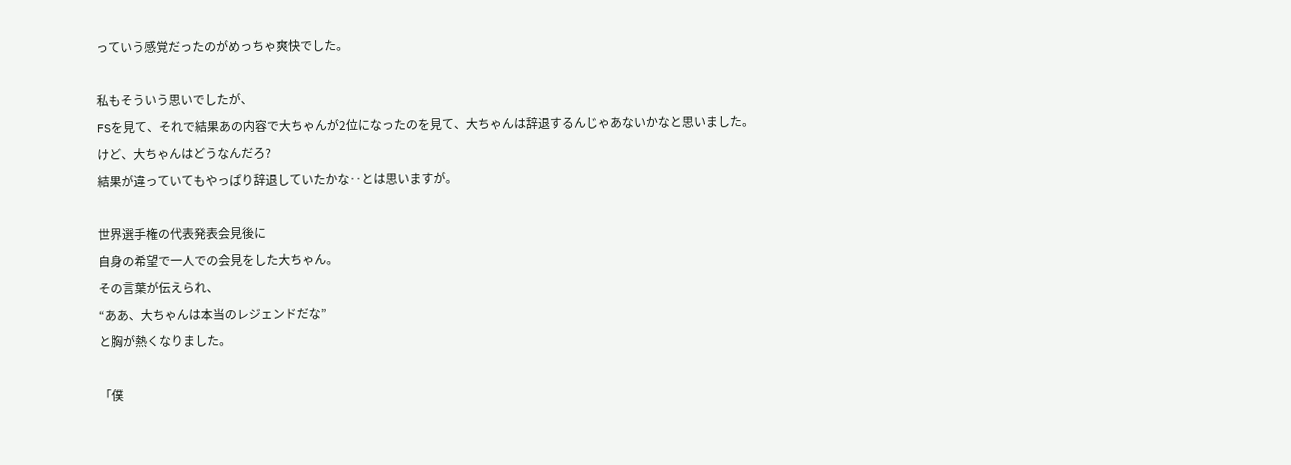っていう感覚だったのがめっちゃ爽快でした。

私もそういう思いでしたが、
FSを見て、それで結果あの内容で大ちゃんが2位になったのを見て、大ちゃんは辞退するんじゃあないかなと思いました。
けど、大ちゃんはどうなんだろ?
結果が違っていてもやっぱり辞退していたかな‥とは思いますが。

世界選手権の代表発表会見後に
自身の希望で一人での会見をした大ちゃん。
その言葉が伝えられ、
“ああ、大ちゃんは本当のレジェンドだな”
と胸が熱くなりました。

「僕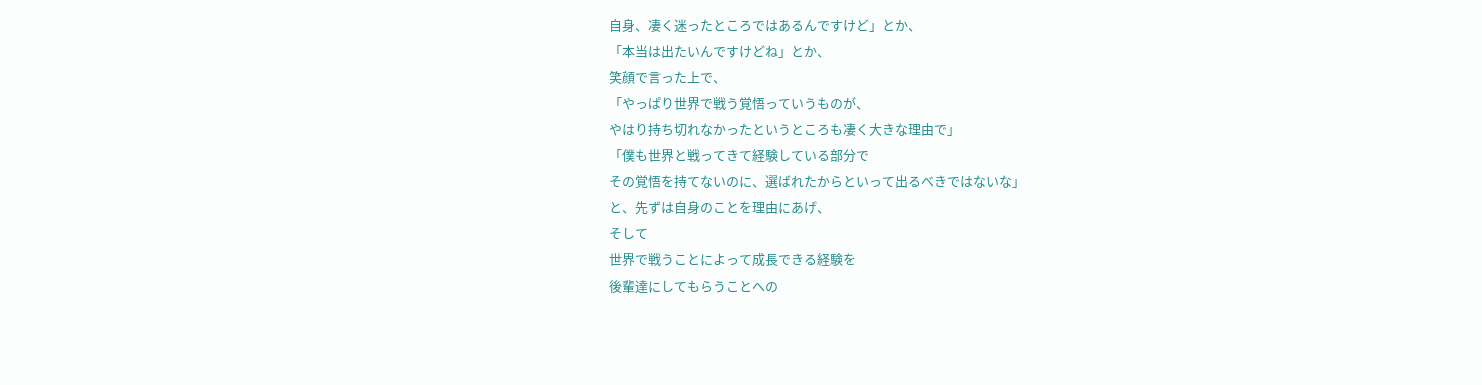自身、凄く迷ったところではあるんですけど」とか、
「本当は出たいんですけどね」とか、
笑顔で言った上で、
「やっぱり世界で戦う覚悟っていうものが、
やはり持ち切れなかったというところも凄く大きな理由で」
「僕も世界と戦ってきて経験している部分で
その覚悟を持てないのに、選ばれたからといって出るべきではないな」
と、先ずは自身のことを理由にあげ、
そして
世界で戦うことによって成長できる経験を
後輩達にしてもらうことへの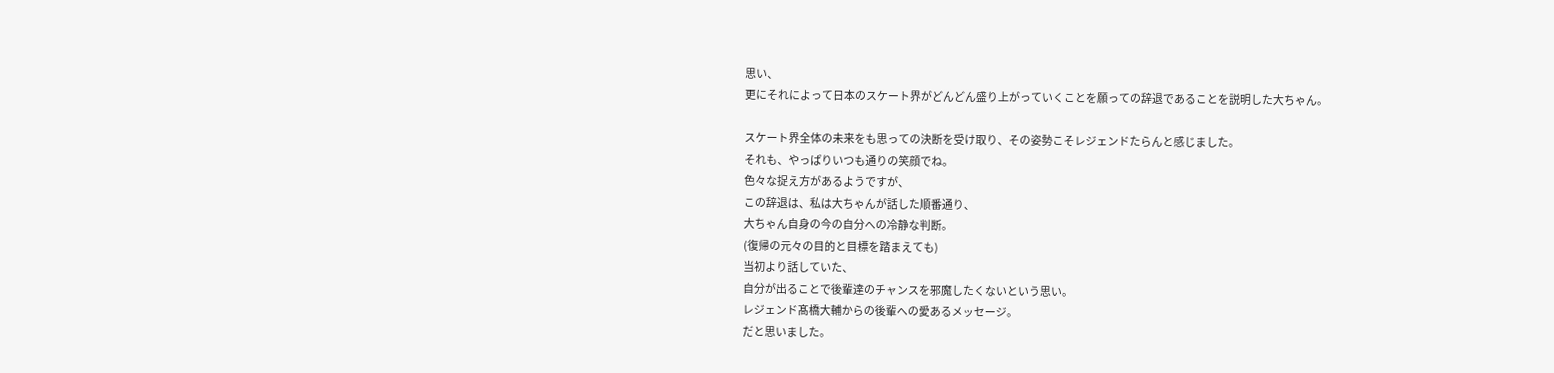思い、
更にそれによって日本のスケート界がどんどん盛り上がっていくことを願っての辞退であることを説明した大ちゃん。

スケート界全体の未来をも思っての決断を受け取り、その姿勢こそレジェンドたらんと感じました。
それも、やっぱりいつも通りの笑顔でね。
色々な捉え方があるようですが、
この辞退は、私は大ちゃんが話した順番通り、
大ちゃん自身の今の自分への冷静な判断。
(復帰の元々の目的と目標を踏まえても)
当初より話していた、
自分が出ることで後輩達のチャンスを邪魔したくないという思い。
レジェンド髙橋大輔からの後輩への愛あるメッセージ。
だと思いました。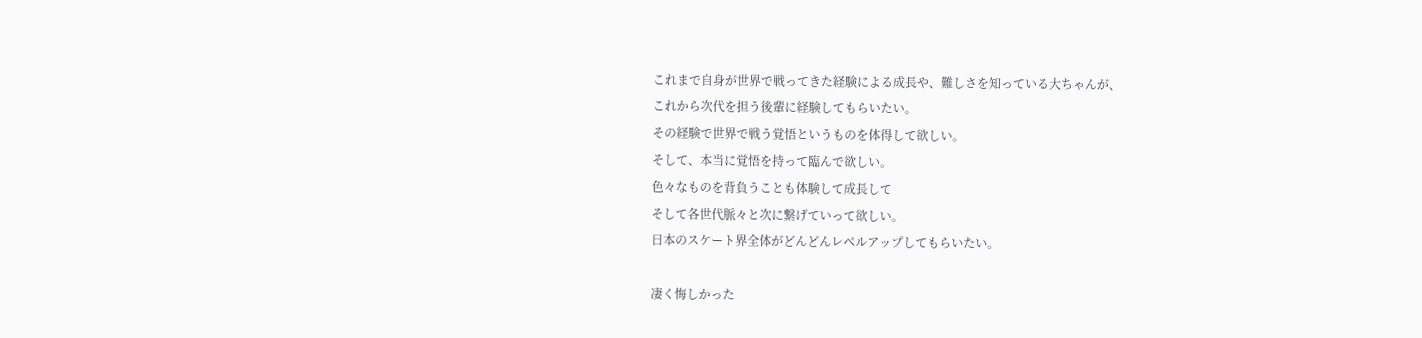これまで自身が世界で戦ってきた経験による成長や、難しさを知っている大ちゃんが、
これから次代を担う後輩に経験してもらいたい。
その経験で世界で戦う覚悟というものを体得して欲しい。
そして、本当に覚悟を持って臨んで欲しい。
色々なものを背負うことも体験して成長して
そして各世代脈々と次に繋げていって欲しい。
日本のスケート界全体がどんどんレベルアップしてもらいたい。

凄く悔しかった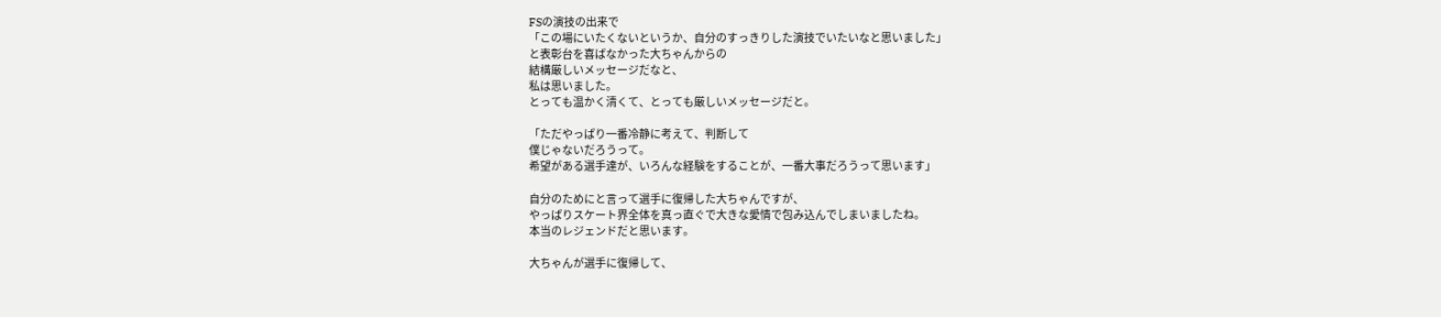FSの演技の出来で
「この場にいたくないというか、自分のすっきりした演技でいたいなと思いました」
と表彰台を喜ばなかった大ちゃんからの
結構厳しいメッセージだなと、
私は思いました。
とっても温かく清くて、とっても厳しいメッセージだと。

「ただやっぱり一番冷静に考えて、判断して
僕じゃないだろうって。
希望がある選手達が、いろんな経験をすることが、一番大事だろうって思います」

自分のためにと言って選手に復帰した大ちゃんですが、
やっぱりスケート界全体を真っ直ぐで大きな愛情で包み込んでしまいましたね。
本当のレジェンドだと思います。

大ちゃんが選手に復帰して、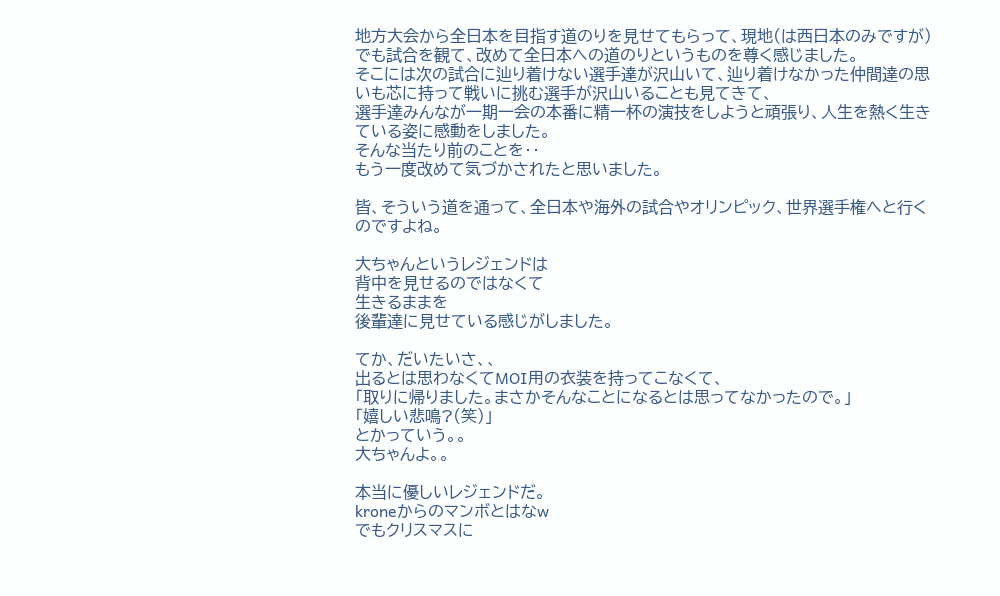地方大会から全日本を目指す道のりを見せてもらって、現地(は西日本のみですが)でも試合を観て、改めて全日本への道のりというものを尊く感じました。
そこには次の試合に辿り着けない選手達が沢山いて、辿り着けなかった仲間達の思いも芯に持って戦いに挑む選手が沢山いることも見てきて、
選手達みんなが一期一会の本番に精一杯の演技をしようと頑張り、人生を熱く生きている姿に感動をしました。
そんな当たり前のことを‥
もう一度改めて気づかされたと思いました。

皆、そういう道を通って、全日本や海外の試合やオリンピック、世界選手権へと行くのですよね。

大ちゃんというレジェンドは
背中を見せるのではなくて
生きるままを
後輩達に見せている感じがしました。

てか、だいたいさ、、
出るとは思わなくてMOI用の衣装を持ってこなくて、
「取りに帰りました。まさかそんなことになるとは思ってなかったので。」
「嬉しい悲鳴?(笑)」
とかっていう。。
大ちゃんよ。。

本当に優しいレジェンドだ。
kroneからのマンボとはなw
でもクリスマスに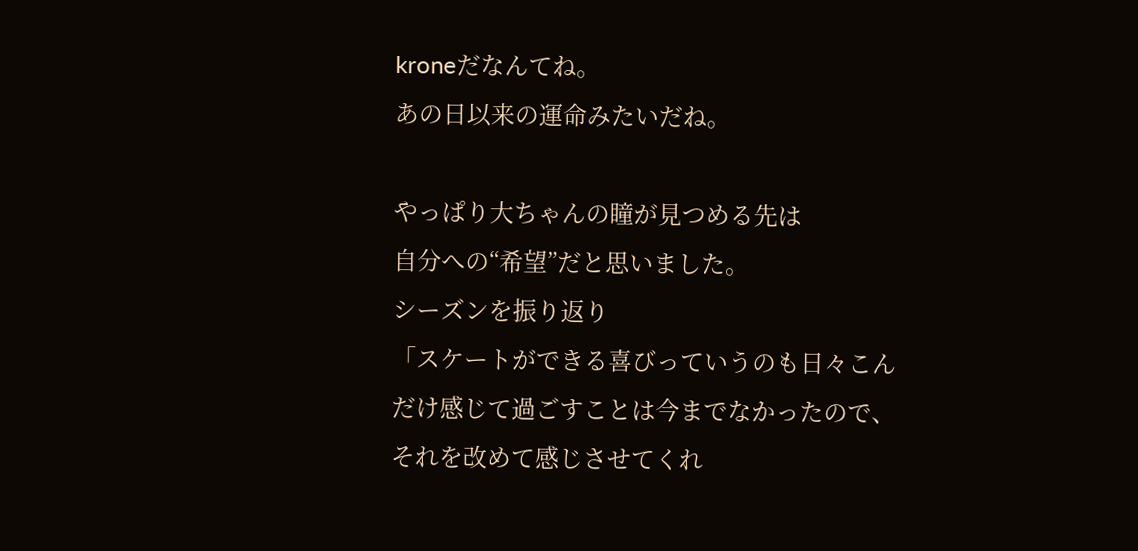kroneだなんてね。
あの日以来の運命みたいだね。

やっぱり大ちゃんの瞳が見つめる先は
自分への“希望”だと思いました。
シーズンを振り返り
「スケートができる喜びっていうのも日々こんだけ感じて過ごすことは今までなかったので、それを改めて感じさせてくれ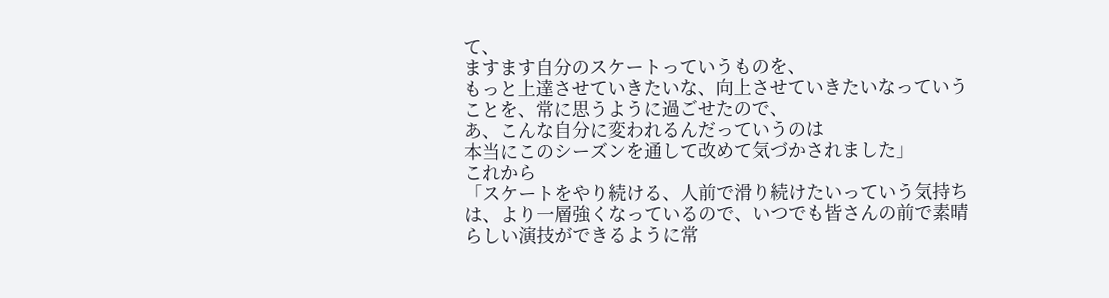て、
ますます自分のスケートっていうものを、
もっと上達させていきたいな、向上させていきたいなっていうことを、常に思うように過ごせたので、
あ、こんな自分に変われるんだっていうのは
本当にこのシーズンを通して改めて気づかされました」
これから
「スケートをやり続ける、人前で滑り続けたいっていう気持ちは、より一層強くなっているので、いつでも皆さんの前で素晴らしい演技ができるように常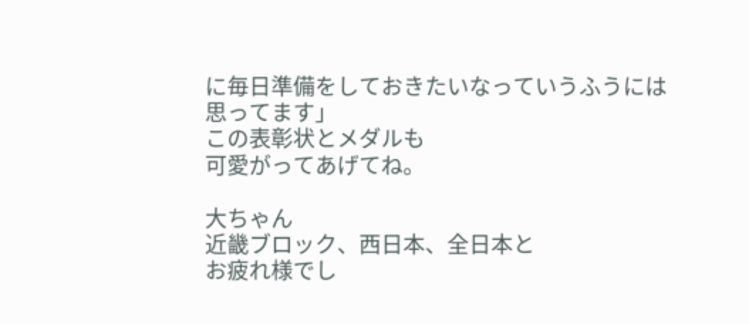に毎日準備をしておきたいなっていうふうには思ってます」
この表彰状とメダルも
可愛がってあげてね。

大ちゃん
近畿ブロック、西日本、全日本と
お疲れ様でし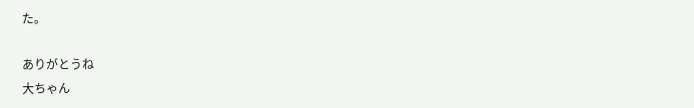た。

ありがとうね
大ちゃん